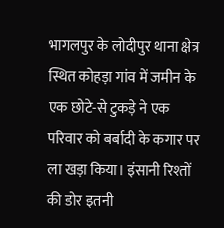भागलपुर के लोदीपुर थाना क्षेत्र स्थित कोहड़ा गांव में जमीन के एक छोटे-से टुकड़े ने एक परिवार को बर्बादी के कगार पर ला खड़ा किया। इंसानी रिश्तों की डोर इतनी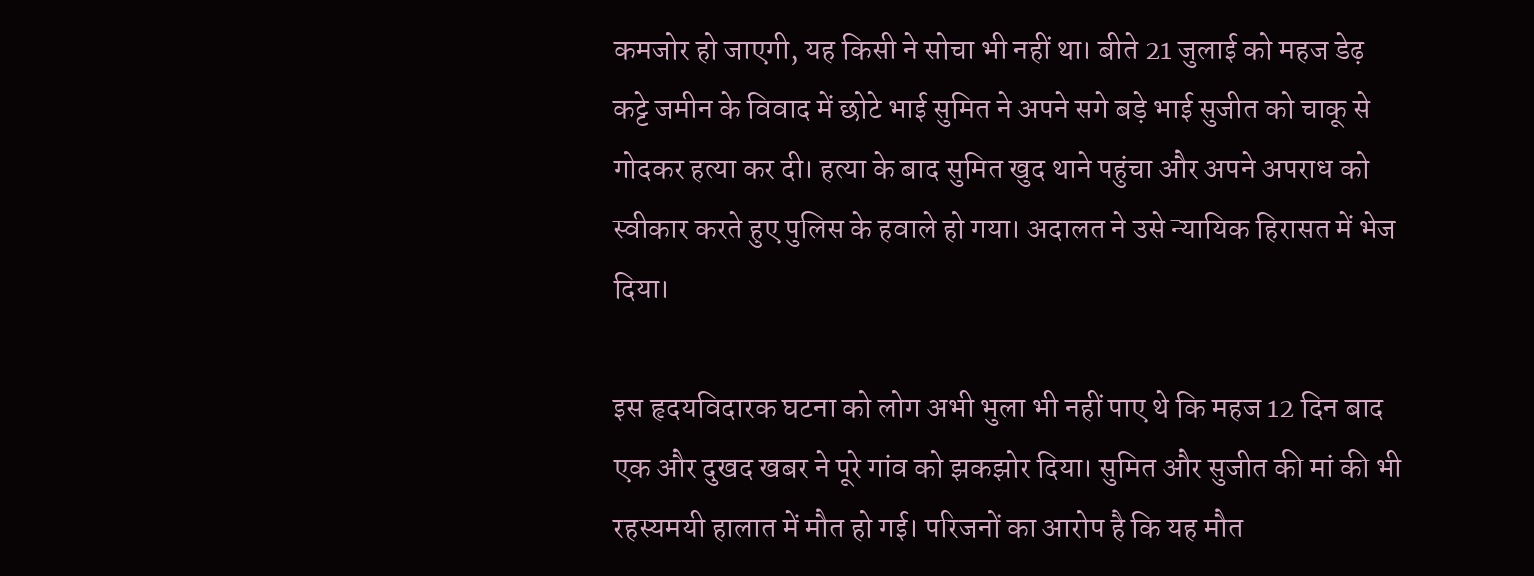कमजोर हो जाएगी, यह किसी ने सोचा भी नहीं था। बीते 21 जुलाई को महज डेढ़ कट्टे जमीन के विवाद में छोटे भाई सुमित ने अपने सगे बड़े भाई सुजीत को चाकू से गोदकर हत्या कर दी। हत्या के बाद सुमित खुद थाने पहुंचा और अपने अपराध को स्वीकार करते हुए पुलिस के हवाले हो गया। अदालत ने उसे न्यायिक हिरासत में भेज दिया।

इस हृदयविदारक घटना को लोग अभी भुला भी नहीं पाए थे कि महज 12 दिन बाद एक और दुखद खबर ने पूरे गांव को झकझोर दिया। सुमित और सुजीत की मां की भी रहस्यमयी हालात में मौत हो गई। परिजनों का आरोप है कि यह मौत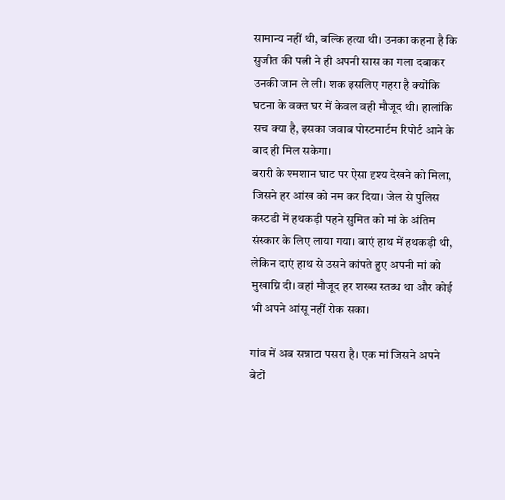सामान्य नहीं थी, बल्कि हत्या थी। उनका कहना है कि सुजीत की पत्नी ने ही अपनी सास का गला दबाकर उनकी जान ले ली। शक इसलिए गहरा है क्योंकि घटना के वक्त घर में केवल वही मौजूद थी। हालांकि सच क्या है, इसका जवाब पोस्टमार्टम रिपोर्ट आने के बाद ही मिल सकेगा।
बरारी के श्मशान घाट पर ऐसा दृश्य देखने को मिला, जिसने हर आंख को नम कर दिया। जेल से पुलिस कस्टडी में हथकड़ी पहने सुमित को मां के अंतिम संस्कार के लिए लाया गया। बाएं हाथ में हथकड़ी थी, लेकिन दाएं हाथ से उसने कांपते हुए अपनी मां को मुखाग्नि दी। वहां मौजूद हर शख्स स्तब्ध था और कोई भी अपने आंसू नहीं रोक सका।

गांव में अब सन्नाटा पसरा है। एक मां जिसने अपने बेटों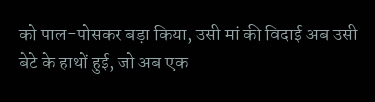को पाल-पोसकर बड़ा किया, उसी मां की विदाई अब उसी बेटे के हाथों हुई, जो अब एक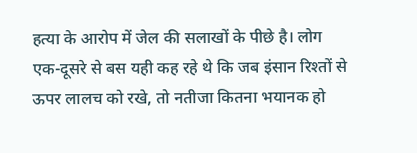हत्या के आरोप में जेल की सलाखों के पीछे है। लोग एक-दूसरे से बस यही कह रहे थे कि जब इंसान रिश्तों से ऊपर लालच को रखे, तो नतीजा कितना भयानक हो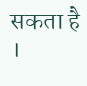सकता है ।